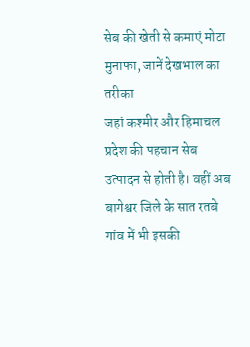सेब की खेती से कमाएं मोटा मुनाफा, जानें देखभाल का तरीका
जहां कश्मीर और हिमाचल प्रदेश की पहचान सेब उत्पादन से होती है। वहीं अब बागेश्वर जिले के सात रतबे गांव में भी इसकी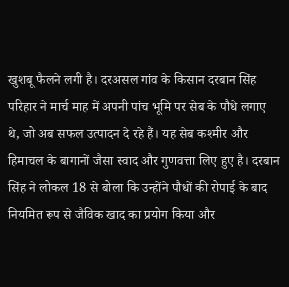खुशबू फैलने लगी है। दरअसल गांव के किसान दरबान सिंह परिहार ने मार्च माह में अपनी पांच भूमि पर सेब के पौधे लगाए थे, जो अब सफल उत्पादन दे रहे हैं। यह सेब कश्मीर और हिमाचल के बागानों जैसा स्वाद और गुणवत्ता लिए हुए है। दरबान सिंह ने लोकल 18 से बोला कि उन्होंने पौधों की रोपाई के बाद नियमित रूप से जैविक खाद का प्रयोग किया और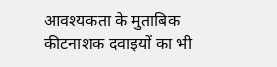आवश्यकता के मुताबिक कीटनाशक दवाइयों का भी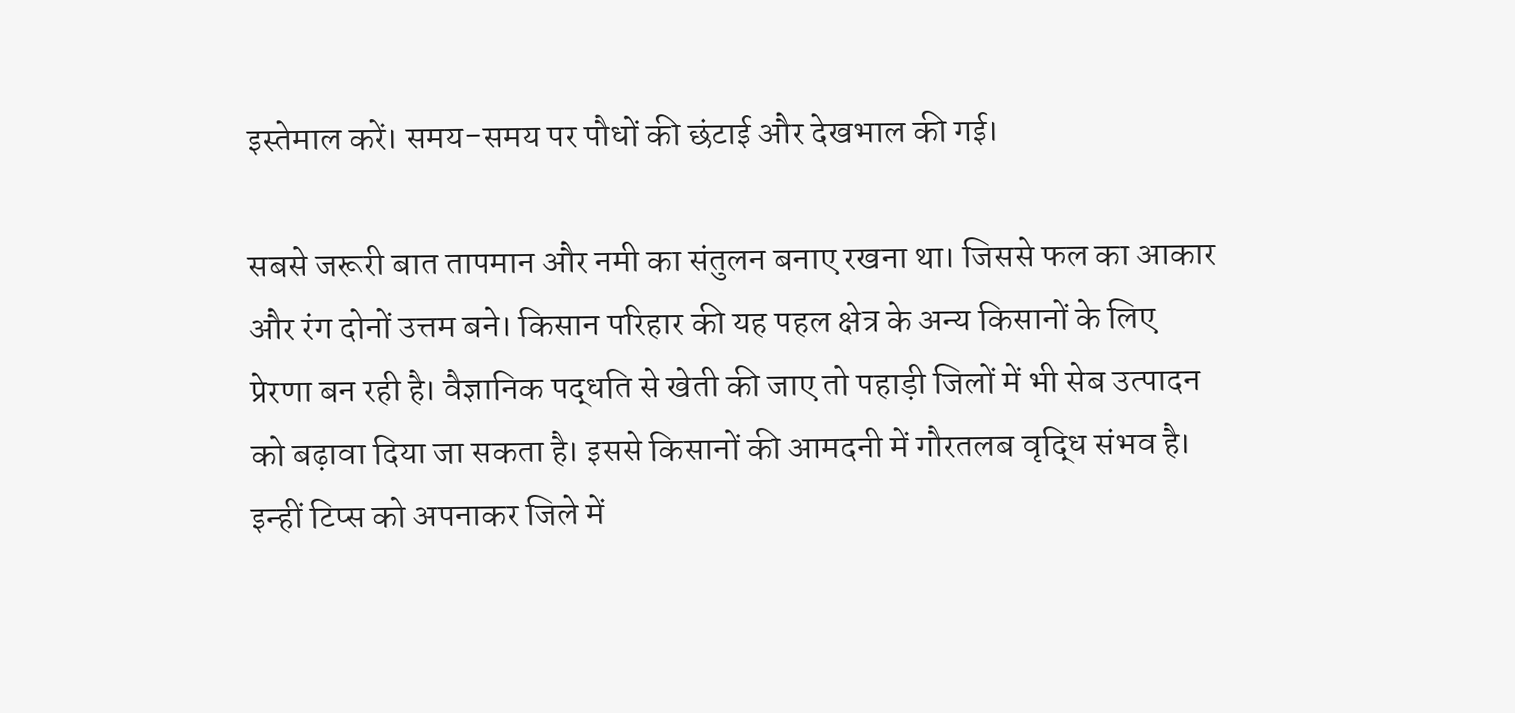इस्तेमाल करें। समय-समय पर पौधों की छंटाई और देखभाल की गई।

सबसे जरूरी बात तापमान और नमी का संतुलन बनाए रखना था। जिससे फल का आकार और रंग दोनों उत्तम बने। किसान परिहार की यह पहल क्षेत्र के अन्य किसानों के लिए प्रेरणा बन रही है। वैज्ञानिक पद्धति से खेती की जाए तो पहाड़ी जिलों में भी सेब उत्पादन को बढ़ावा दिया जा सकता है। इससे किसानों की आमदनी में गौरतलब वृद्धि संभव है। इन्हीं टिप्स को अपनाकर जिले में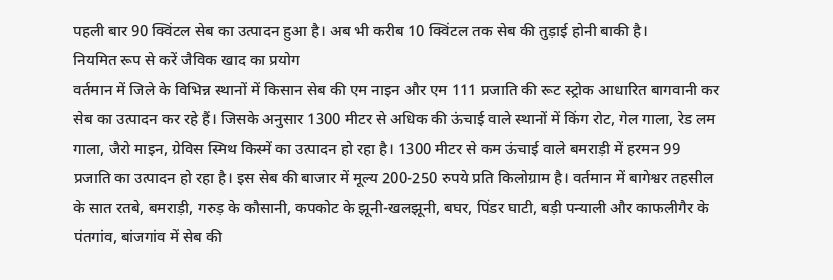पहली बार 90 क्विंटल सेब का उत्पादन हुआ है। अब भी करीब 10 क्विंटल तक सेब की तुड़ाई होनी बाकी है।
नियमित रूप से करें जैविक खाद का प्रयोग
वर्तमान में जिले के विभिन्न स्थानों में किसान सेब की एम नाइन और एम 111 प्रजाति की रूट स्ट्रोक आधारित बागवानी कर सेब का उत्पादन कर रहे हैं। जिसके अनुसार 1300 मीटर से अधिक की ऊंचाई वाले स्थानों में किंग रोट, गेल गाला, रेड लम गाला, जैरो माइन, ग्रेविस स्मिथ किस्में का उत्पादन हो रहा है। 1300 मीटर से कम ऊंचाई वाले बमराड़ी में हरमन 99 प्रजाति का उत्पादन हो रहा है। इस सेब की बाजार में मूल्य 200-250 रुपये प्रति किलोग्राम है। वर्तमान में बागेश्वर तहसील के सात रतबे, बमराड़ी, गरुड़ के कौसानी, कपकोट के झूनी-खलझूनी, बघर, पिंडर घाटी, बड़ी पन्याली और काफलीगैर के पंतगांव, बांजगांव में सेब की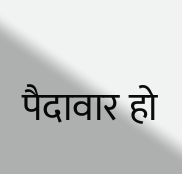पैदावार हो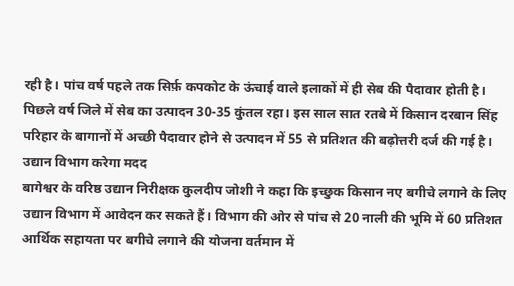रही है। पांच वर्ष पहले तक सिर्फ़ कपकोट के ऊंचाई वाले इलाकों में ही सेब की पैदावार होती है। पिछले वर्ष जिले में सेब का उत्पादन 30-35 कुंतल रहा। इस साल सात रतबे में किसान दरबान सिंह परिहार के बागानों में अच्छी पैदावार होने से उत्पादन में 55 से प्रतिशत की बढ़ोत्तरी दर्ज की गई है।
उद्यान विभाग करेगा मदद
बागेश्वर के वरिष्ठ उद्यान निरीक्षक कुलदीप जोशी ने कहा कि इच्छुक किसान नए बगीचे लगाने के लिए उद्यान विभाग में आवेदन कर सकते हैं। विभाग की ओर से पांच से 20 नाली की भूमि में 60 प्रतिशत आर्थिक सहायता पर बगीचे लगाने की योजना वर्तमान में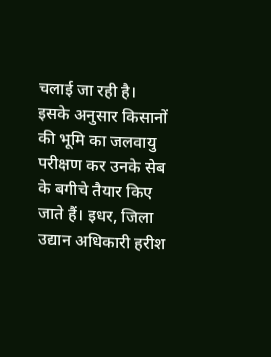चलाई जा रही है। इसके अनुसार किसानों की भूमि का जलवायु परीक्षण कर उनके सेब के बगीचे तैयार किए जाते हैं। इधर, जिला उद्यान अधिकारी हरीश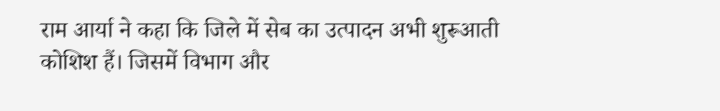राम आर्या ने कहा कि जिले में सेब का उत्पादन अभी शुरूआती कोशिश हैं। जिसमें विभाग और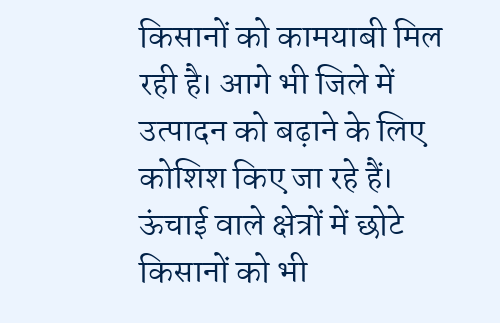किसानों को कामयाबी मिल रही है। आगे भी जिले में उत्पादन को बढ़ाने के लिए कोशिश किए जा रहे हैं। ऊंचाई वाले क्षेत्रों में छोटे किसानों को भी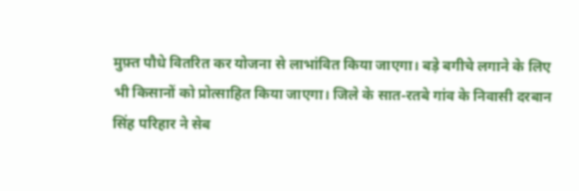मुफ़्त पौधे वितरित कर योजना से लाभांवित किया जाएगा। बड़े बगीचे लगाने के लिए भी किसानों को प्रोत्साहित किया जाएगा। जिले के सात-रतबे गांव के निवासी दरबान सिंह परिहार ने सेब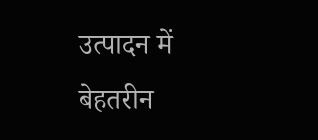उत्पादन में बेहतरीन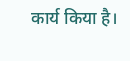कार्य किया है।